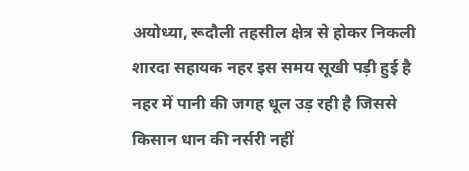अयोध्या, रूदौली तहसील क्षेत्र से होकर निकली शारदा सहायक नहर इस समय सूखी पड़ी हुई है नहर में पानी की जगह धूल उड़ रही है जिससे किसान धान की नर्सरी नहीं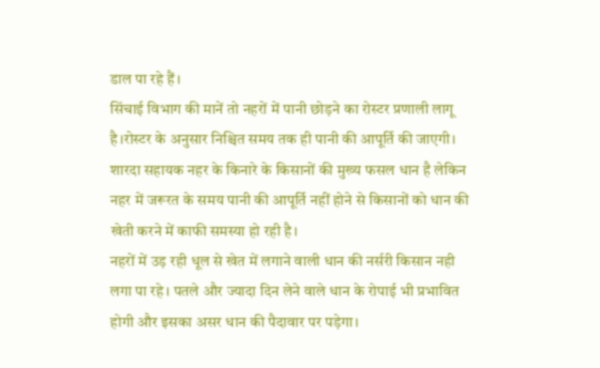डाल पा रहे हैं।
सिंचाई विभाग की मानें तो नहरों में पानी छोड़ने का रोस्टर प्रणाली लागू है।रोस्टर के अनुसार निश्चित समय तक ही पानी की आपूर्ति की जाएगी। शारदा सहायक नहर के किनारे के किसानों की मुख्य फसल धान है लेकिन नहर में जरूरत के समय पानी की आपूर्ति नहीं होने से किसानों को धान की खेती करने में काफी समस्या हो रही है।
नहरों में उड़ रही धूल से खेत में लगाने वाली धान की नर्सरी किसान नही लगा पा रहे। पतले और ज्यादा दिन लेने वाले धान के रोपाई भी प्रभावित होगी और इसका असर धान की पैदावार पर पड़ेगा।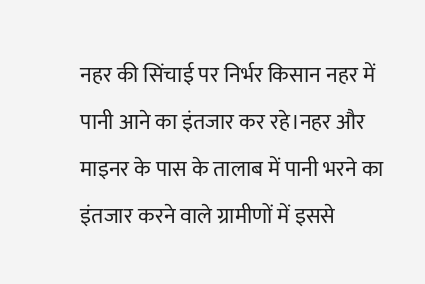नहर की सिंचाई पर निर्भर किसान नहर में पानी आने का इंतजार कर रहे।नहर और माइनर के पास के तालाब में पानी भरने का इंतजार करने वाले ग्रामीणों में इससे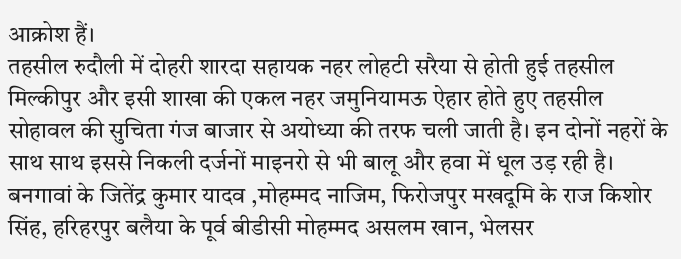आक्रोश हैं।
तहसील रुदौली में दोहरी शारदा सहायक नहर लोहटी सरैया से होती हुई तहसील मिल्कीपुर और इसी शाखा की एकल नहर जमुनियामऊ ऐहार होते हुए तहसील सोहावल की सुचिता गंज बाजार से अयोध्या की तरफ चली जाती है। इन दोनों नहरों के साथ साथ इससे निकली दर्जनों माइनरो से भी बालू और हवा में धूल उड़ रही है।
बनगावां के जितेंद्र कुमार यादव ,मोहम्मद नाजिम, फिरोजपुर मखदूमि के राज किशोर सिंह, हरिहरपुर बलैया के पूर्व बीडीसी मोहम्मद असलम खान, भेलसर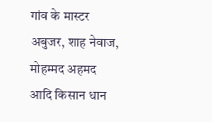गांव के मास्टर अबुजर, शाह नेवाज, मोहम्मद अहमद आदि किसान धान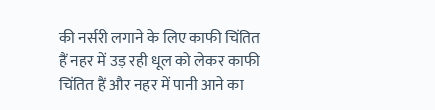की नर्सरी लगाने के लिए काफी चिंतित हैं नहर में उड़ रही धूल को लेकर काफी चिंतित हैं और नहर में पानी आने का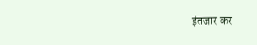इंतजार कर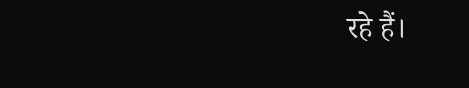रहे हैं।